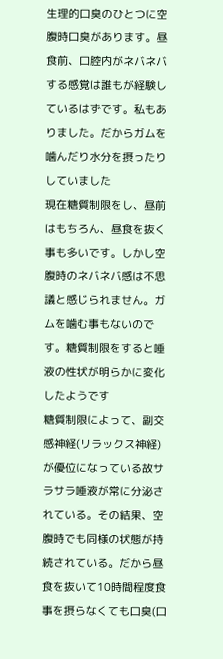生理的口臭のひとつに空腹時口臭があります。昼食前、口腔内がネバネバする感覚は誰もが経験しているはずです。私もありました。だからガムを噛んだり水分を摂ったりしていました
現在糖質制限をし、昼前はもちろん、昼食を抜く事も多いです。しかし空腹時のネバネバ感は不思議と感じられません。ガムを噛む事もないのです。糖質制限をすると唾液の性状が明らかに変化したようです
糖質制限によって、副交感神経(リラックス神経)が優位になっている故サラサラ唾液が常に分泌されている。その結果、空腹時でも同様の状態が持続されている。だから昼食を抜いて10時間程度食事を摂らなくても口臭(口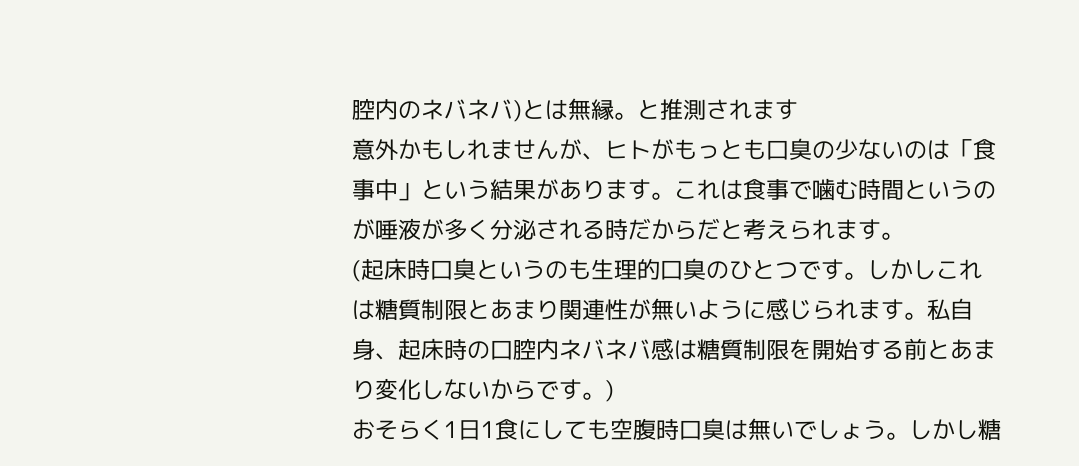腔内のネバネバ)とは無縁。と推測されます
意外かもしれませんが、ヒトがもっとも口臭の少ないのは「食事中」という結果があります。これは食事で噛む時間というのが唾液が多く分泌される時だからだと考えられます。
(起床時口臭というのも生理的口臭のひとつです。しかしこれは糖質制限とあまり関連性が無いように感じられます。私自身、起床時の口腔内ネバネバ感は糖質制限を開始する前とあまり変化しないからです。)
おそらく1日1食にしても空腹時口臭は無いでしょう。しかし糖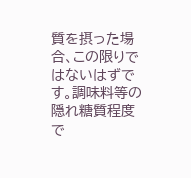質を摂った場合、この限りではないはずです。調味料等の隠れ糖質程度で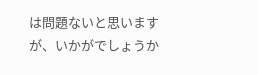は問題ないと思いますが、いかがでしょうか